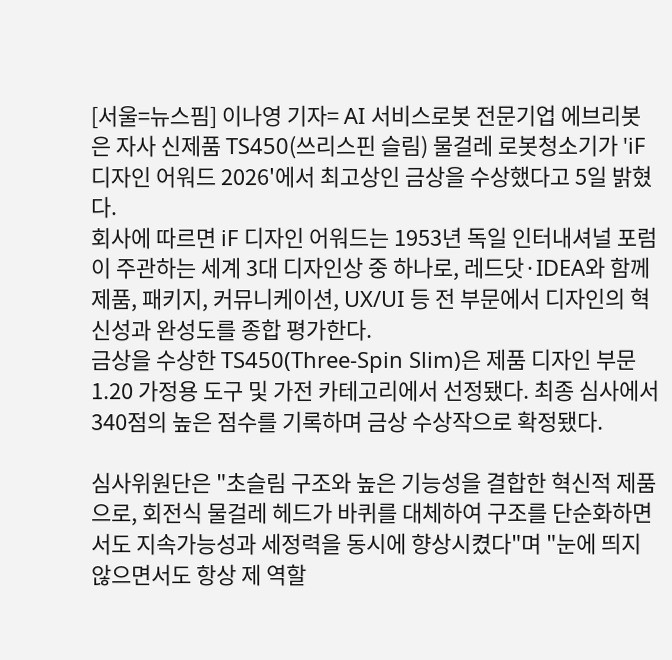[서울=뉴스핌] 이나영 기자= AI 서비스로봇 전문기업 에브리봇은 자사 신제품 TS450(쓰리스핀 슬림) 물걸레 로봇청소기가 'iF 디자인 어워드 2026'에서 최고상인 금상을 수상했다고 5일 밝혔다.
회사에 따르면 iF 디자인 어워드는 1953년 독일 인터내셔널 포럼이 주관하는 세계 3대 디자인상 중 하나로, 레드닷·IDEA와 함께 제품, 패키지, 커뮤니케이션, UX/UI 등 전 부문에서 디자인의 혁신성과 완성도를 종합 평가한다.
금상을 수상한 TS450(Three-Spin Slim)은 제품 디자인 부문 1.20 가정용 도구 및 가전 카테고리에서 선정됐다. 최종 심사에서 340점의 높은 점수를 기록하며 금상 수상작으로 확정됐다.

심사위원단은 "초슬림 구조와 높은 기능성을 결합한 혁신적 제품으로, 회전식 물걸레 헤드가 바퀴를 대체하여 구조를 단순화하면서도 지속가능성과 세정력을 동시에 향상시켰다"며 "눈에 띄지 않으면서도 항상 제 역할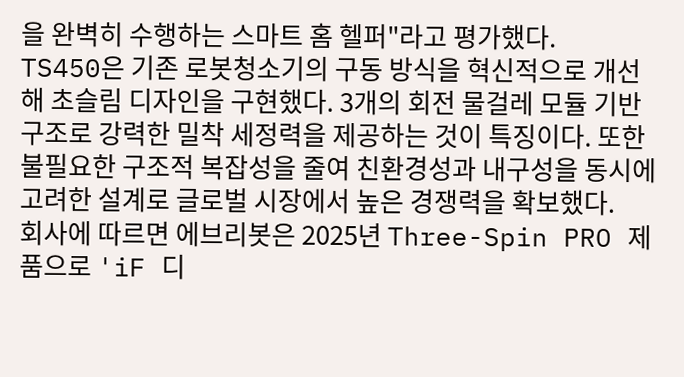을 완벽히 수행하는 스마트 홈 헬퍼"라고 평가했다.
TS450은 기존 로봇청소기의 구동 방식을 혁신적으로 개선해 초슬림 디자인을 구현했다. 3개의 회전 물걸레 모듈 기반 구조로 강력한 밀착 세정력을 제공하는 것이 특징이다. 또한 불필요한 구조적 복잡성을 줄여 친환경성과 내구성을 동시에 고려한 설계로 글로벌 시장에서 높은 경쟁력을 확보했다.
회사에 따르면 에브리봇은 2025년 Three-Spin PRO 제품으로 'iF 디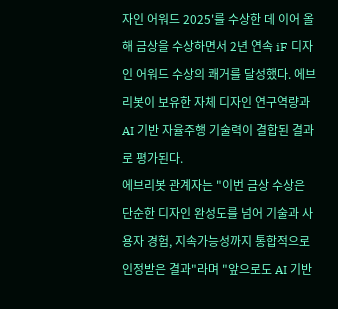자인 어워드 2025'를 수상한 데 이어 올해 금상을 수상하면서 2년 연속 iF 디자인 어워드 수상의 쾌거를 달성했다. 에브리봇이 보유한 자체 디자인 연구역량과 AI 기반 자율주행 기술력이 결합된 결과로 평가된다.
에브리봇 관계자는 "이번 금상 수상은 단순한 디자인 완성도를 넘어 기술과 사용자 경험, 지속가능성까지 통합적으로 인정받은 결과"라며 "앞으로도 AI 기반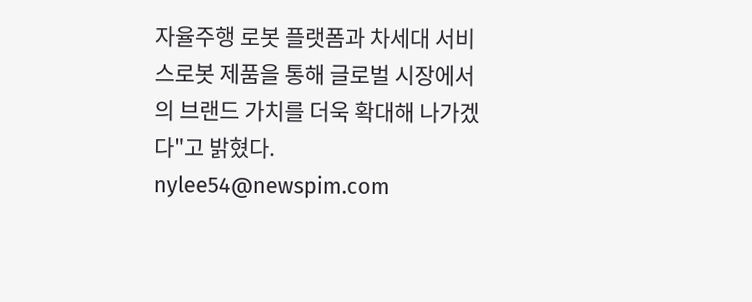자율주행 로봇 플랫폼과 차세대 서비스로봇 제품을 통해 글로벌 시장에서의 브랜드 가치를 더욱 확대해 나가겠다"고 밝혔다.
nylee54@newspim.com